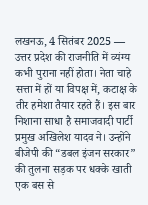लखनऊ, 4 सितंबर 2025 —
उत्तर प्रदेश की राजनीति में व्यंग्य कभी पुराना नहीं होता। नेता चाहे सत्ता में हों या विपक्ष में, कटाक्ष के तीर हमेशा तैयार रहते हैं। इस बार निशाना साधा है समाजवादी पार्टी प्रमुख अखिलेश यादव ने। उन्होंने बीजेपी की “डबल इंजन सरकार” की तुलना सड़क पर धक्के खाती एक बस से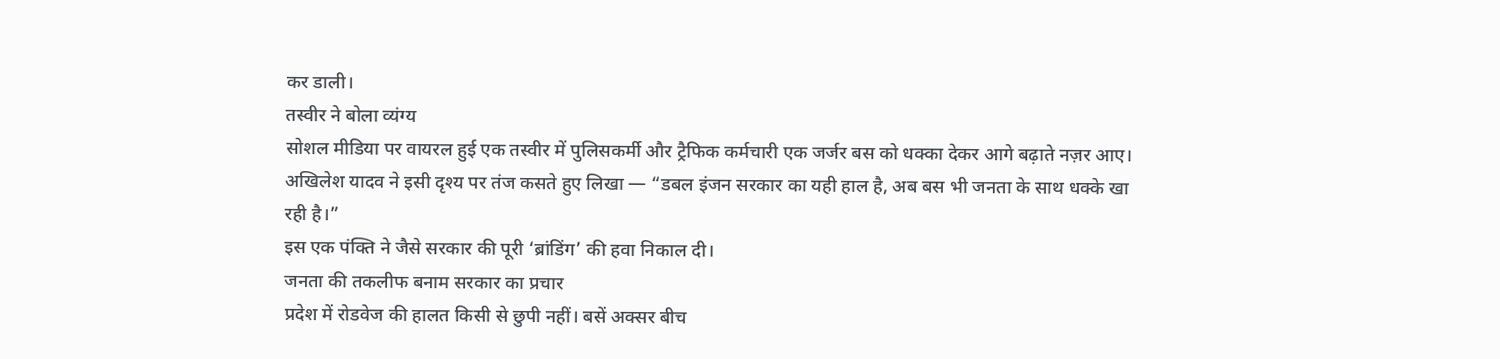कर डाली।
तस्वीर ने बोला व्यंग्य
सोशल मीडिया पर वायरल हुई एक तस्वीर में पुलिसकर्मी और ट्रैफिक कर्मचारी एक जर्जर बस को धक्का देकर आगे बढ़ाते नज़र आए। अखिलेश यादव ने इसी दृश्य पर तंज कसते हुए लिखा — “डबल इंजन सरकार का यही हाल है, अब बस भी जनता के साथ धक्के खा रही है।”
इस एक पंक्ति ने जैसे सरकार की पूरी ‘ब्रांडिंग’ की हवा निकाल दी।
जनता की तकलीफ बनाम सरकार का प्रचार
प्रदेश में रोडवेज की हालत किसी से छुपी नहीं। बसें अक्सर बीच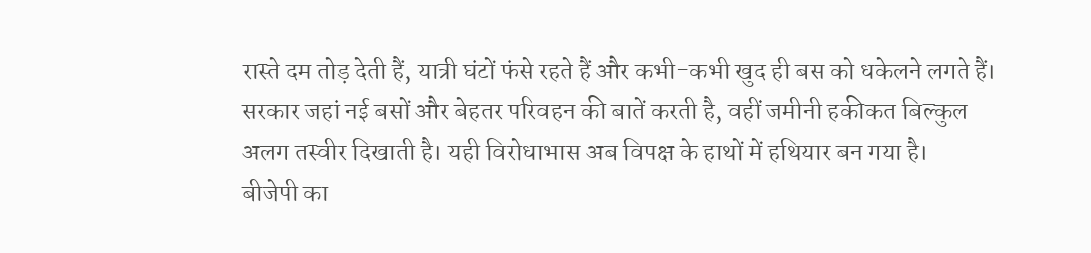रास्ते दम तोड़ देती हैं, यात्री घंटों फंसे रहते हैं और कभी-कभी खुद ही बस को धकेलने लगते हैं। सरकार जहां नई बसों और बेहतर परिवहन की बातें करती है, वहीं जमीनी हकीकत बिल्कुल अलग तस्वीर दिखाती है। यही विरोधाभास अब विपक्ष के हाथों में हथियार बन गया है।
बीजेपी का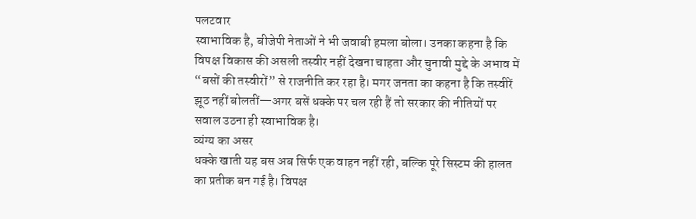पलटवार
स्वाभाविक है, बीजेपी नेताओं ने भी जवाबी हमला बोला। उनका कहना है कि विपक्ष विकास की असली तस्वीर नहीं देखना चाहता और चुनावी मुद्दे के अभाव में “बसों की तस्वीरों” से राजनीति कर रहा है। मगर जनता का कहना है कि तस्वीरें झूठ नहीं बोलतीं—अगर बसें धक्के पर चल रही हैं तो सरकार की नीतियों पर सवाल उठना ही स्वाभाविक है।
व्यंग्य का असर
धक्के खाती यह बस अब सिर्फ एक वाहन नहीं रही, बल्कि पूरे सिस्टम की हालत का प्रतीक बन गई है। विपक्ष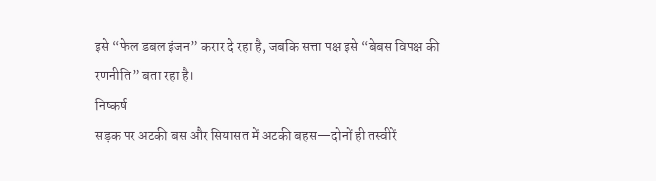इसे “फेल डबल इंजन” करार दे रहा है, जबकि सत्ता पक्ष इसे “बेबस विपक्ष की रणनीति” बता रहा है।
निष्कर्ष
सड़क पर अटकी बस और सियासत में अटकी बहस—दोनों ही तस्वीरें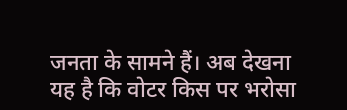जनता के सामने हैं। अब देखना यह है कि वोटर किस पर भरोसा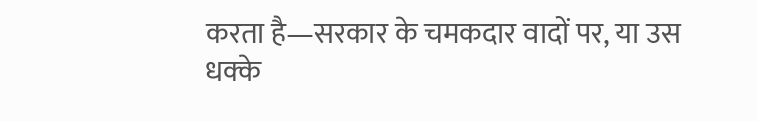करता है—सरकार के चमकदार वादों पर, या उस धक्के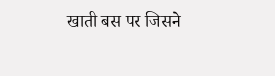खाती बस पर जिसने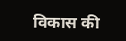विकास की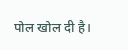पोल खोल दी है।